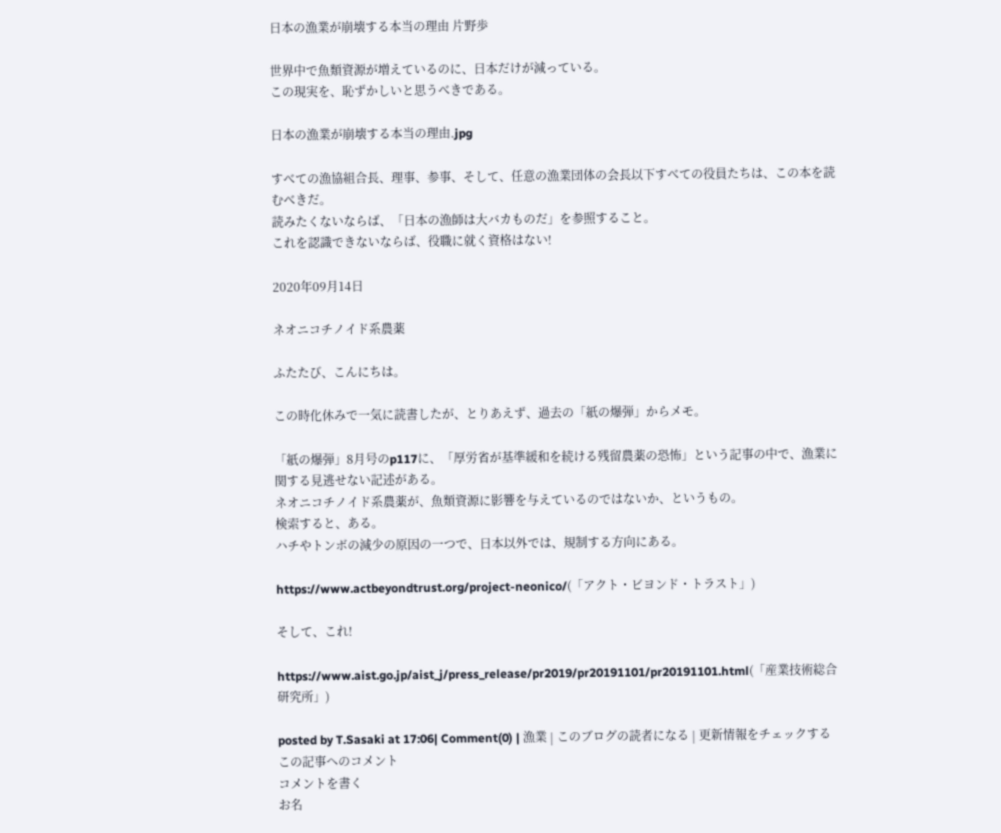日本の漁業が崩壊する本当の理由 片野歩

世界中で魚類資源が増えているのに、日本だけが減っている。
この現実を、恥ずかしいと思うべきである。

日本の漁業が崩壊する本当の理由.jpg

すべての漁協組合長、理事、参事、そして、任意の漁業団体の会長以下すべての役員たちは、この本を読むべきだ。
読みたくないならば、「日本の漁師は大バカものだ」を参照すること。
これを認識できないならば、役職に就く資格はない!

2020年09月14日

ネオニコチノイド系農薬

ふたたび、こんにちは。

この時化休みで一気に読書したが、とりあえず、過去の「紙の爆弾」からメモ。

「紙の爆弾」8月号のp117に、「厚労省が基準緩和を続ける残留農薬の恐怖」という記事の中で、漁業に関する見逃せない記述がある。
ネオニコチノイド系農薬が、魚類資源に影響を与えているのではないか、というもの。
検索すると、ある。
ハチやトンボの減少の原因の一つで、日本以外では、規制する方向にある。

https://www.actbeyondtrust.org/project-neonico/(「アクト・ビヨンド・トラスト」)

そして、これ!

https://www.aist.go.jp/aist_j/press_release/pr2019/pr20191101/pr20191101.html(「産業技術総合研究所」)

posted by T.Sasaki at 17:06| Comment(0) | 漁業 | このブログの読者になる | 更新情報をチェックする
この記事へのコメント
コメントを書く
お名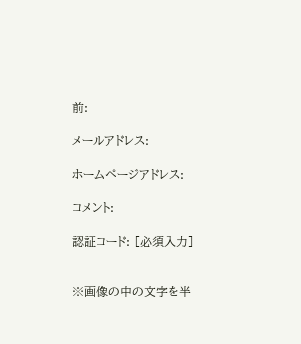前:

メールアドレス:

ホームページアドレス:

コメント:

認証コード: [必須入力]


※画像の中の文字を半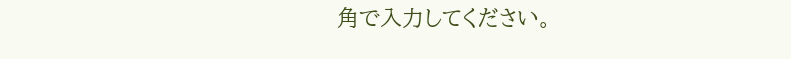角で入力してください。